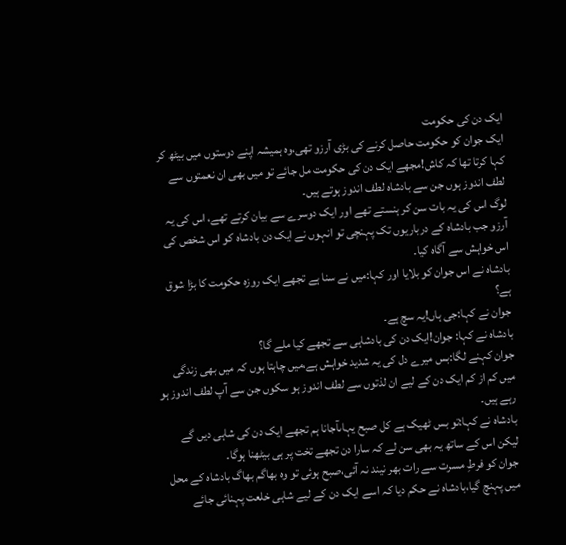ایک دن کی حکومت
ایک جوان کو حکومت حاصل کرنے کی بڑی آرزو تھی،وہ ہمیشہ اپنے دوستوں میں بیٹھ کر کہا کرتا تھا کہ کاش!مجھے ایک دن کی حکومت مل جائے تو میں بھی ان نعمتوں سے لطف اندوز ہوں جن سے بادشاہ لطف اندوز ہوتے ہیں۔
لوگ اس کی یہ بات سن کر ہنستے تھے اور ایک دوسرے سے بیان کرتے تھے، اس کی یہ آرزو جب بادشاہ کے درباریوں تک پہنچی تو انہوں نے ایک دن بادشاہ کو اس شخص کی اس خواہش سے آگاہ کیا۔
بادشاہ نے اس جوان کو بلایا اور کہا:میں نے سنا ہے تجھے ایک روزہ حکومت کا بڑا شوق ہے؟
جوان نے کہا:جی ہاں!یہ سچ ہے۔
بادشاہ نے کہا: جوان!ایک دن کی بادشاہی سے تجھے کیا ملے گا؟
جوان کہنے لگا:بس میرے دل کی یہ شدید خواہش ہے،میں چاہتا ہوں کہ میں بھی زندگی میں کم از کم ایک دن کے لیے ان لذتوں سے لطف اندوز ہو سکوں جن سے آپ لطف اندوز ہو رہے ہیں۔
بادشاہ نے کہا:تو بس ٹھیک ہے کل صبح یہاںآجانا ہم تجھے ایک دن کی شاہی دیں گے لیکن اس کے ساتھ یہ بھی سن لے کہ سارا دن تجھے تخت پر ہی بیٹھنا ہوگا۔
جوان کو فرطِ مسرت سے رات بھر نیند نہ آئی،صبح ہوئی تو وہ بھاگم بھاگ بادشاہ کے محل میں پہنچ گیا،بادشاہ نے حکم دیا کہ اسے ایک دن کے لیے شاہی خلعت پہنائی جائے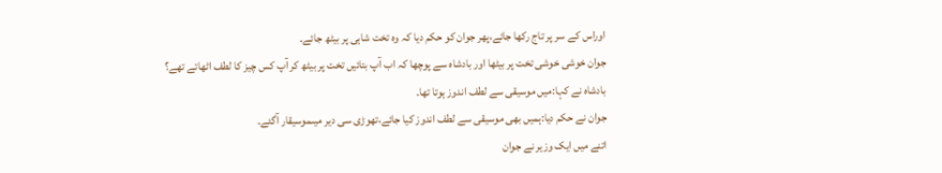اوراس کے سر پر تاج رکھا جائے،پھر جوان کو حکم دیا کہ وہ تخت شاہی پر بیٹھ جائے۔
جوان خوشی خوشی تخت پر بیٹھا اور بادشاہ سے پوچھا کہ اب آپ بتائیں تخت پر بیٹھ کر آپ کس چیز کا لطف اٹھاتے تھے؟
بادشاہ نے کہا:میں موسیقی سے لطف اندوز ہوتا تھا۔
جوان نے حکم دیا:ہمیں بھی موسیقی سے لطف اندوز کیا جائے،تھوڑی سی دیر میںموسیقار آگئے۔
اتنے میں ایک وزیر نے جوان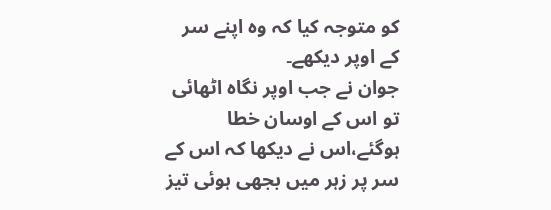کو متوجہ کیا کہ وہ اپنے سر کے اوپر دیکھے۔
جوان نے جب اوپر نگاہ اٹھائی تو اس کے اوسان خطا ہوگئے،اس نے دیکھا کہ اس کے سر پر زہر میں بجھی ہوئی تیز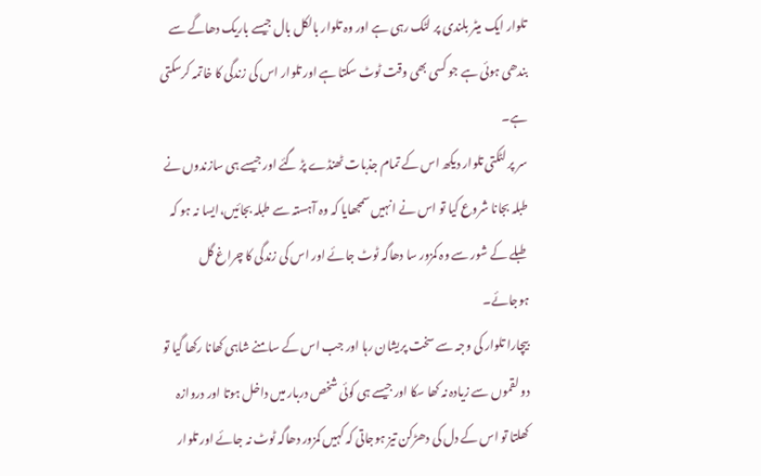تلوار ایک میٹر بلندی پر لٹک رہی ہے اور وہ تلوار بالکل بال جیسے باریک دھاگے سے بندھی ہوئی ہے جو کسی بھی وقت ٹوٹ سکتا ہے اور تلوار اس کی زندگی کا خاتمہ کرسکتی ہے۔
سر پر لٹکتی تلوار دیکھ اس کے تمام جذبات ٹھنڈے پڑ گئے اور جیسے ہی سازندوں نے طبلہ بجانا شروع کیا تو اس نے انہیں سمجھایا کہ وہ آہستہ سے طبلہ بجائیں،ایسا نہ ہو کہ طبلے کے شور سے وہ کمزور سا دھاگہ ٹوٹ جائے اور اس کی زندگی کا چراغ گل ہوجائے۔
بیچارا تلوار کی وجہ سے سخت پریشان رہا اور جب اس کے سامنے شاہی کھانا رکھا گیا تو دو لقموں سے زیادہ نہ کھا سکا اور جیسے ہی کوئی شخص دربار میں داخل ہوتا اور دروازہ کھلتا تو اس کے دل کی دھڑکن تیز ہوجاتی کہ کہیں کمزور دھاگہ ٹوٹ نہ جائے اور تلوار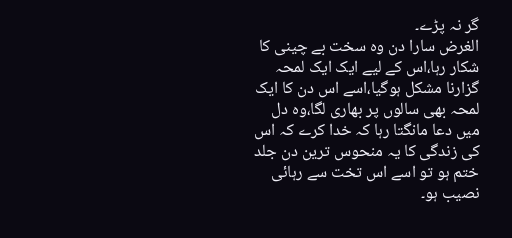گر نہ پڑے۔
الغرض سارا دن وہ سخت بے چینی کا شکار رہا،اس کے لیے ایک ایک لمحہ گزارنا مشکل ہوگیا،اسے اس دن کا ایک لمحہ بھی سالوں پر بھاری لگا،وہ دل میں دعا مانگتا رہا کہ خدا کرے کہ اس کی زندگی کا یہ منحوس ترین دن جلد ختم ہو تو اسے اس تخت سے رہائی نصیب ہو۔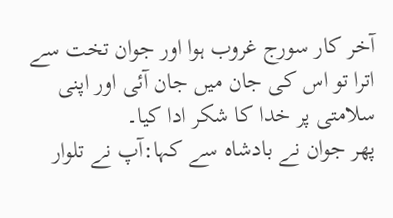آخر کار سورج غروب ہوا اور جوان تخت سے اترا تو اس کی جان میں جان آئی اور اپنی سلامتی پر خدا کا شکر ادا کیا۔
پھر جوان نے بادشاہ سے کہا:آپ نے تلوار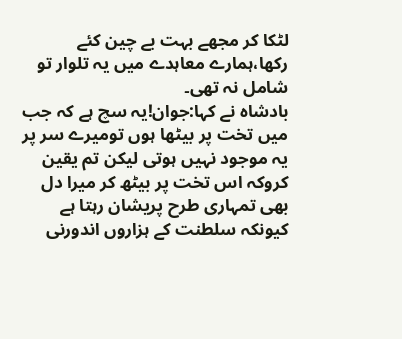لٹکا کر مجھے بہت بے چین کئے رکھا،ہمارے معاہدے میں یہ تلوار تو شامل نہ تھی۔
بادشاہ نے کہا:جوان!یہ سچ ہے کہ جب میں تخت پر بیٹھا ہوں تومیرے سر پر یہ موجود نہیں ہوتی لیکن تم یقین کروکہ اس تخت پر بیٹھ کر میرا دل بھی تمہاری طرح پریشان رہتا ہے کیونکہ سلطنت کے ہزاروں اندورنی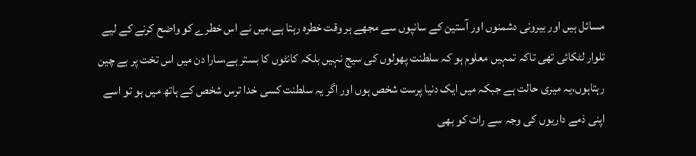مسائل ہیں اور بیرونی دشمنوں اور آستین کے سانپوں سے مجھے ہر وقت خطرہ رہتا ہے،میں نے اس خطرے کو واضح کرنے کے لیے تلوار لٹکائی تھی تاکہ تمہیں معلوم ہو کہ سلطنت پھولوں کی سیج نہیں بلکہ کانٹوں کا بستر ہے،سارا دن میں اس تخت پر بے چین رہتاہوں،یہ میری حالت ہے جبکہ میں ایک دنیا پرست شخص ہوں اور اگر یہ سلطنت کسی خدا ترس شخص کے ہاتھ میں ہو تو اسے اپنی ذمے داریوں کی وجہ سے رات کو بھی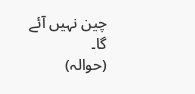چین نہیں آئے گا۔
(حوالہ)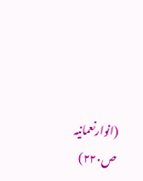(انوارنعمانیہ ص۲۲۰)